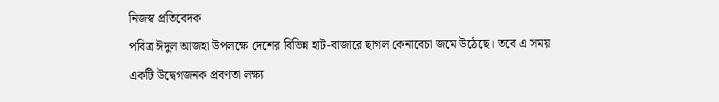নিজস্ব প্রতিবেদক
পবিত্র ঈদুল আজহা উপলক্ষে দেশের বিভিন্ন হাট-বাজারে ছাগল কেনাবেচা জমে উঠেছে। তবে এ সময় একটি উদ্বেগজনক প্রবণতা লক্ষ্য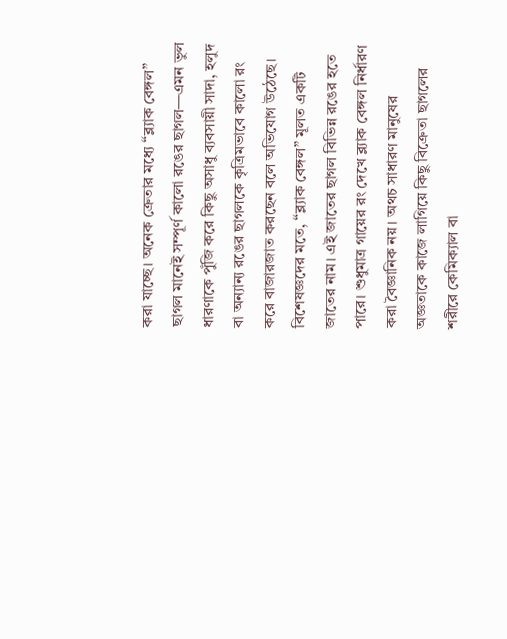করা যাচ্ছে। অনেক ক্রেতার মধ্যে “ব্ল্যাক বেঙ্গল” ছাগল মানেই সম্পূর্ণ কালো রঙের ছাগল—এমন ভুল ধারণাকে পুঁজি করে কিছু অসাধু ব্যবসায়ী সাদা, হলুদ বা অন্যান্য রঙের ছাগলকে কৃত্রিমভাবে কালো রং করে বাজারজাত করছেন বলে অভিযোগ উঠেছে।
বিশেষজ্ঞদের মতে, “ব্ল্যাক বেঙ্গল” মূলত একটি জাতের নাম। এই জাতের ছাগল বিভিন্ন রঙের হতে পারে। শুধুমাত্র গায়ের রং দেখে ব্ল্যাক বেঙ্গল নির্ধারণ করা বৈজ্ঞানিক নয়। অথচ সাধারণ মানুষের অজ্ঞতাকে কাজে লাগিয়ে কিছু বিক্রেতা ছাগলের শরীরে কেমিক্যাল বা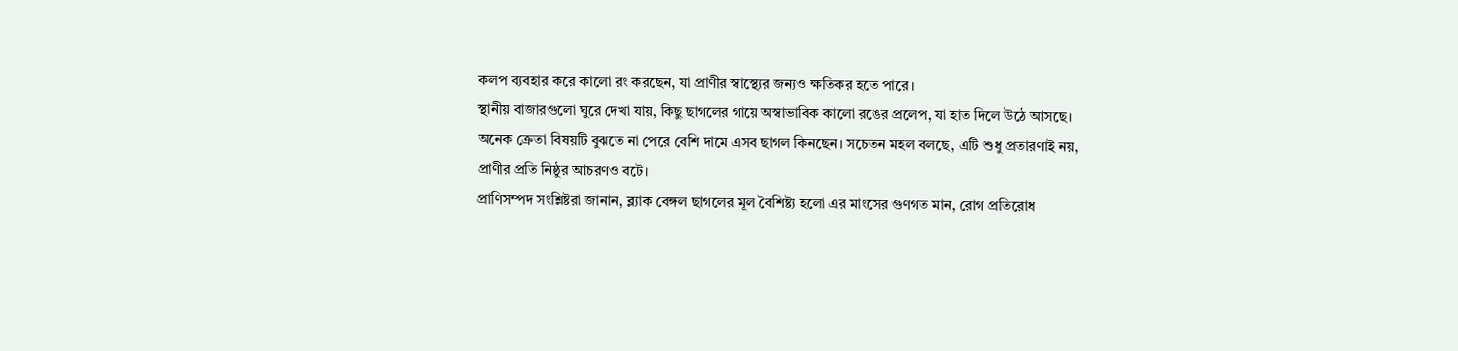কলপ ব্যবহার করে কালো রং করছেন, যা প্রাণীর স্বাস্থ্যের জন্যও ক্ষতিকর হতে পারে।
স্থানীয় বাজারগুলো ঘুরে দেখা যায়, কিছু ছাগলের গায়ে অস্বাভাবিক কালো রঙের প্রলেপ, যা হাত দিলে উঠে আসছে। অনেক ক্রেতা বিষয়টি বুঝতে না পেরে বেশি দামে এসব ছাগল কিনছেন। সচেতন মহল বলছে, এটি শুধু প্রতারণাই নয়, প্রাণীর প্রতি নিষ্ঠুর আচরণও বটে।
প্রাণিসম্পদ সংশ্লিষ্টরা জানান, ব্ল্যাক বেঙ্গল ছাগলের মূল বৈশিষ্ট্য হলো এর মাংসের গুণগত মান, রোগ প্রতিরোধ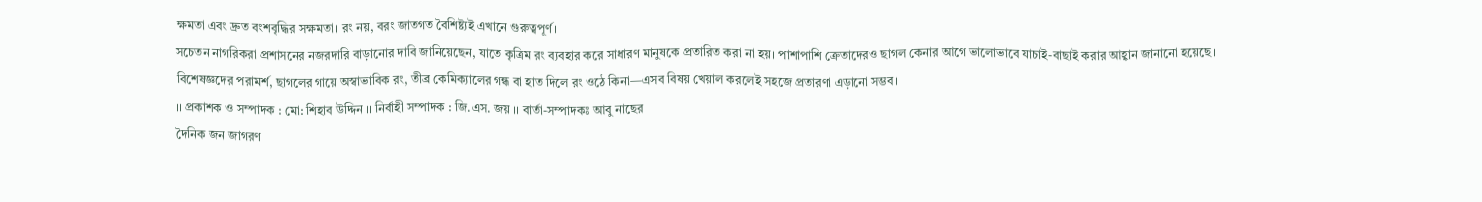ক্ষমতা এবং দ্রুত বংশবৃদ্ধির সক্ষমতা। রং নয়, বরং জাতগত বৈশিষ্ট্যই এখানে গুরুত্বপূর্ণ।
সচেতন নাগরিকরা প্রশাসনের নজরদারি বাড়ানোর দাবি জানিয়েছেন, যাতে কৃত্রিম রং ব্যবহার করে সাধারণ মানুষকে প্রতারিত করা না হয়। পাশাপাশি ক্রেতাদেরও ছাগল কেনার আগে ভালোভাবে যাচাই-বাছাই করার আহ্বান জানানো হয়েছে।
বিশেষজ্ঞদের পরামর্শ, ছাগলের গায়ে অস্বাভাবিক রং, তীব্র কেমিক্যালের গন্ধ বা হাত দিলে রং ওঠে কিনা—এসব বিষয় খেয়াল করলেই সহজে প্রতারণা এড়ানো সম্ভব।
।। প্রকাশক ও সম্পাদক : মো: শিহাব উদ্দিন ।। নির্বাহী সম্পাদক : জি.এস. জয় ।। বার্তা-সম্পাদকঃ আবু নাছের
দৈনিক জন জাগরণ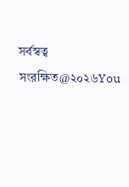সর্বস্বত্ব সংরক্ষিত@২০২৬You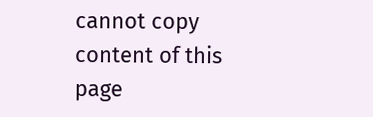cannot copy content of this page